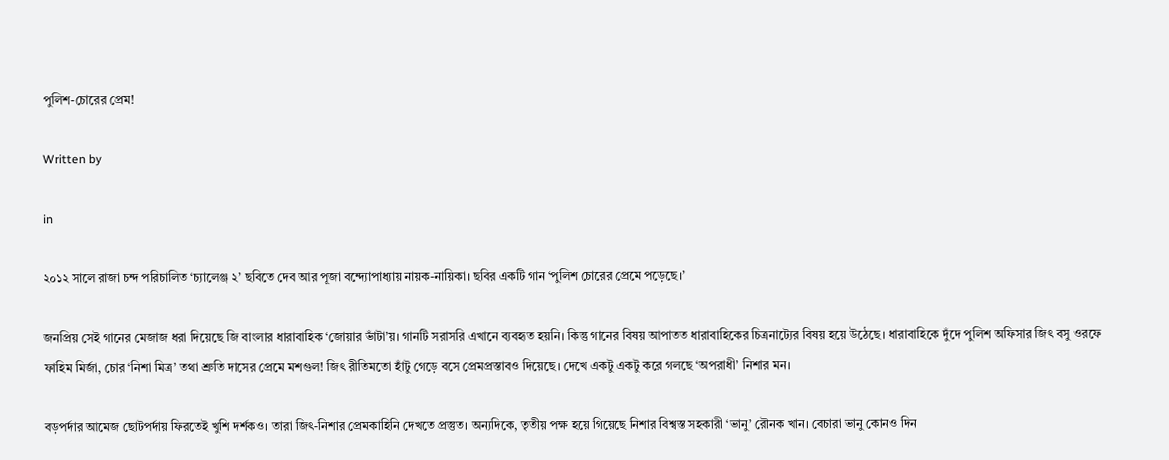পুলিশ-চোরের প্রেম!

Written by

in

২০১২ সালে রাজা চন্দ পরিচালিত ‘চ্যালেঞ্জ ২’ ছবিতে দেব আর পূজা বন্দ্যোপাধ্যায় নায়ক-নায়িকা। ছবির একটি গান ‘পুলিশ চোরের প্রেমে পড়েছে।’

জনপ্রিয় সেই গানের মেজাজ ধরা দিয়েছে জি বাংলার ধারাবাহিক ‘জোয়ার ভাঁটা’য়। গানটি সরাসরি এখানে ব্যবহৃত হয়নি। কিন্তু গানের বিষয় আপাতত ধারাবাহিকের চিত্রনাট্যের বিষয় হয়ে উঠেছে। ধারাবাহিকে দুঁদে পুলিশ অফিসার জিৎ বসু ওরফে ফাহিম মির্জা, চোর ‘নিশা মিত্র’ তথা শ্রুতি দাসের প্রেমে মশগুল! জিৎ রীতিমতো হাঁটু গেড়ে বসে প্রেমপ্রস্তাবও দিয়েছে। দেখে একটু একটু করে গলছে ‘অপরাধী’ নিশার মন।

বড়পর্দার আমেজ ছোটপর্দায় ফিরতেই খুশি দর্শকও। তারা জিৎ-নিশার প্রেমকাহিনি দেখতে প্রস্তুত। অন্যদিকে, তৃতীয় পক্ষ হয়ে গিয়েছে নিশার বিশ্বস্ত সহকারী ‘ভানু’ রৌনক খান। বেচারা ভানু কোনও দিন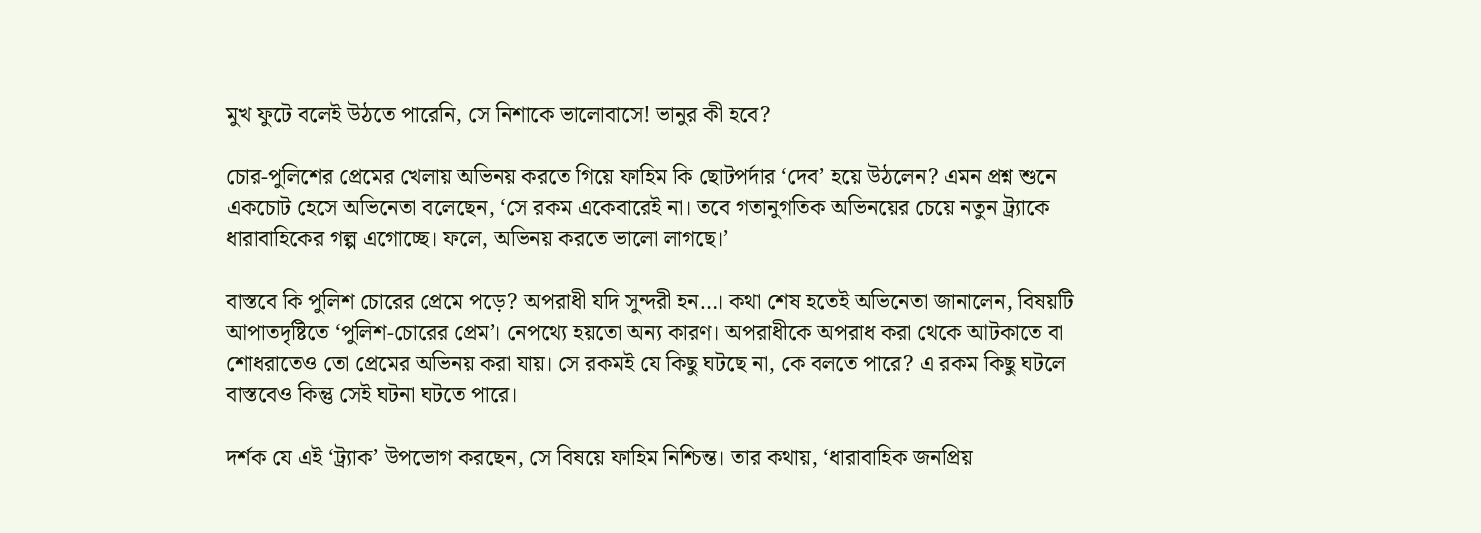মুখ ফুটে বলেই উঠতে পারেনি, সে নিশাকে ভালোবাসে! ভানুর কী হবে?

চোর-পুলিশের প্রেমের খেলায় অভিনয় করতে গিয়ে ফাহিম কি ছোটপর্দার ‘দেব’ হয়ে উঠলেন? এমন প্রশ্ন শুনে একচোট হেসে অভিনেতা বলেছেন, ‘সে রকম একেবারেই না। তবে গতানুগতিক অভিনয়ের চেয়ে নতুন ট্র্যাকে ধারাবাহিকের গল্প এগোচ্ছে। ফলে, অভিনয় করতে ভালো লাগছে।’

বাস্তবে কি পুলিশ চোরের প্রেমে পড়ে? অপরাধী যদি সুন্দরী হন…। কথা শেষ হতেই অভিনেতা জানালেন, বিষয়টি আপাতদৃষ্টিতে ‘পুলিশ-চোরের প্রেম’। নেপথ্যে হয়তো অন্য কারণ। অপরাধীকে অপরাধ করা থেকে আটকাতে বা শোধরাতেও তো প্রেমের অভিনয় করা যায়। সে রকমই যে কিছু ঘটছে না, কে বলতে পারে? এ রকম কিছু ঘটলে বাস্তবেও কিন্তু সেই ঘটনা ঘটতে পারে।

দর্শক যে এই ‘ট্র্যাক’ উপভোগ করছেন, সে বিষয়ে ফাহিম নিশ্চিন্ত। তার কথায়, ‘ধারাবাহিক জনপ্রিয়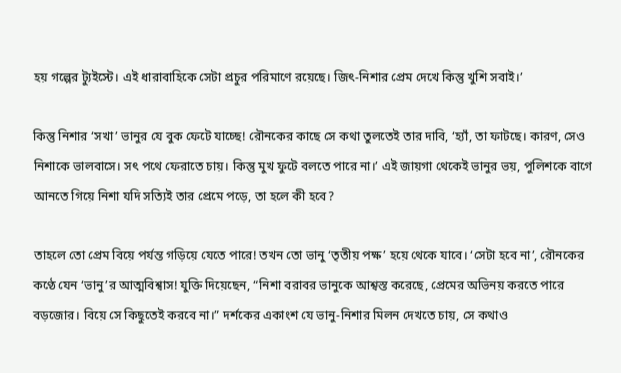হয় গল্পের ট্যুইস্টে। এই ধারাবাহিকে সেটা প্রচুর পরিমাণে রয়েছে। জিৎ-নিশার প্রেম দেখে কিন্তু খুশি সবাই।’

কিন্তু নিশার ‘সখা’ ভানুর যে বুক ফেটে যাচ্ছে! রৌনকের কাছে সে কথা তুলতেই তার দাবি, ‘হ্যাঁ, তা ফাটছে। কারণ, সেও নিশাকে ভালবাসে। সৎ পথে ফেরাতে চায়। কিন্তু মুখ ফুটে বলতে পারে না।’ এই জায়গা থেকেই ভানুর ভয়, পুলিশকে বাগে আনতে গিয়ে নিশা যদি সত্যিই তার প্রেমে পড়ে, তা হলে কী হবে?

তাহলে তো প্রেম বিয়ে পর্যন্ত গড়িয়ে যেতে পারে! তখন তো ভানু ‘তৃতীয় পক্ষ’ হয়ে থেকে যাবে। ‘সেটা হবে না’, রৌনকের কণ্ঠে যেন ‘ভানু’র আত্মবিশ্বাস! যুক্তি দিয়েছেন, “নিশা বরাবর ভানুকে আশ্বস্ত করেছে, প্রেমের অভিনয় করতে পারে বড়জোর। বিয়ে সে কিছুতেই করবে না।” দর্শকের একাংশ যে ভানু-নিশার মিলন দেখতে চায়, সে কথাও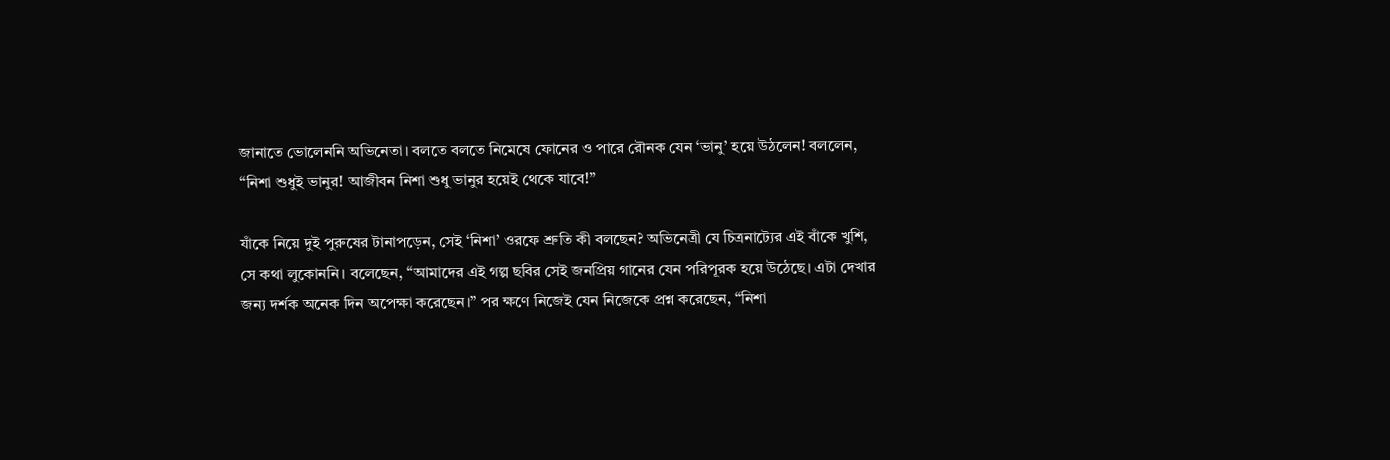জানাতে ভোলেননি অভিনেতা। বলতে বলতে নিমেষে ফোনের ও পারে রৌনক যেন ‘ভানু’ হয়ে উঠলেন! বললেন, “নিশা শুধুই ভানুর! আজীবন নিশা শুধু ভানুর হয়েই থেকে যাবে!”

যাঁকে নিয়ে দুই পুরুষের টানাপড়েন, সেই ‘নিশা’ ওরফে শ্রুতি কী বলছেন? অভিনেত্রী যে চিত্রনাট্যের এই বাঁকে খুশি, সে কথা লুকোননি। বলেছেন, “আমাদের এই গল্প ছবির সেই জনপ্রিয় গানের যেন পরিপূরক হয়ে উঠেছে। এটা দেখার জন্য দর্শক অনেক দিন অপেক্ষা করেছেন।” পর ক্ষণে নিজেই যেন নিজেকে প্রশ্ন করেছেন, “নিশা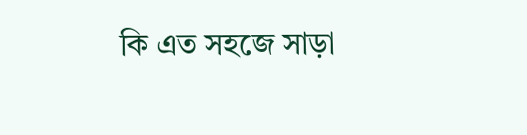কি এত সহজে সাড়া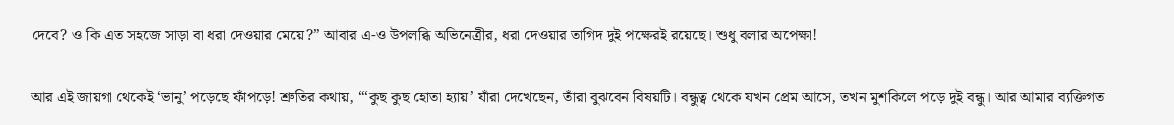দেবে? ও কি এত সহজে সাড়া বা ধরা দেওয়ার মেয়ে?” আবার এ-ও উপলব্ধি অভিনেত্রীর, ধরা দেওয়ার তাগিদ দুই পক্ষেরই রয়েছে। শুধু বলার অপেক্ষা!

আর এই জায়গা থেকেই ‘ভানু’ পড়েছে ফাঁপড়ে! শ্রুতির কথায়, “‘কুছ কুছ হোতা হ্যায়’ যাঁরা দেখেছেন, তাঁরা বুঝবেন বিষয়টি। বন্ধুত্ব থেকে যখন প্রেম আসে, তখন মুশকিলে পড়ে দুই বন্ধু। আর আমার ব্যক্তিগত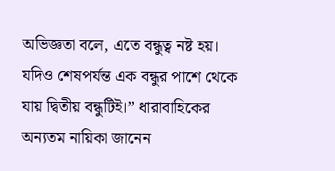অভিজ্ঞতা বলে, এতে বন্ধুত্ব নষ্ট হয়। যদিও শেষপর্যন্ত এক বন্ধুর পাশে থেকে যায় দ্বিতীয় বন্ধুটিই।” ধারাবাহিকের অন্যতম নায়িকা জানেন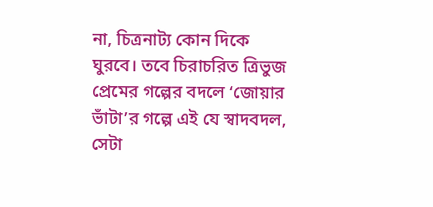না, চিত্রনাট্য কোন দিকে ঘুরবে। তবে চিরাচরিত ত্রিভুজ প্রেমের গল্পের বদলে ‘জোয়ার ভাঁটা’র গল্পে এই যে স্বাদবদল, সেটা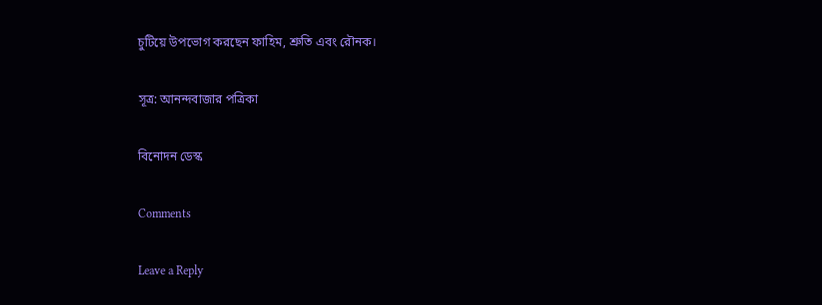চুটিয়ে উপভোগ করছেন ফাহিম, শ্রুতি এবং রৌনক।

সূত্র: আনন্দবাজার পত্রিকা

বিনোদন ডেস্ক

Comments

Leave a Reply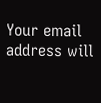Your email address will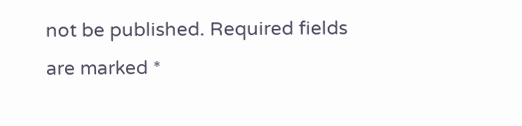not be published. Required fields are marked *